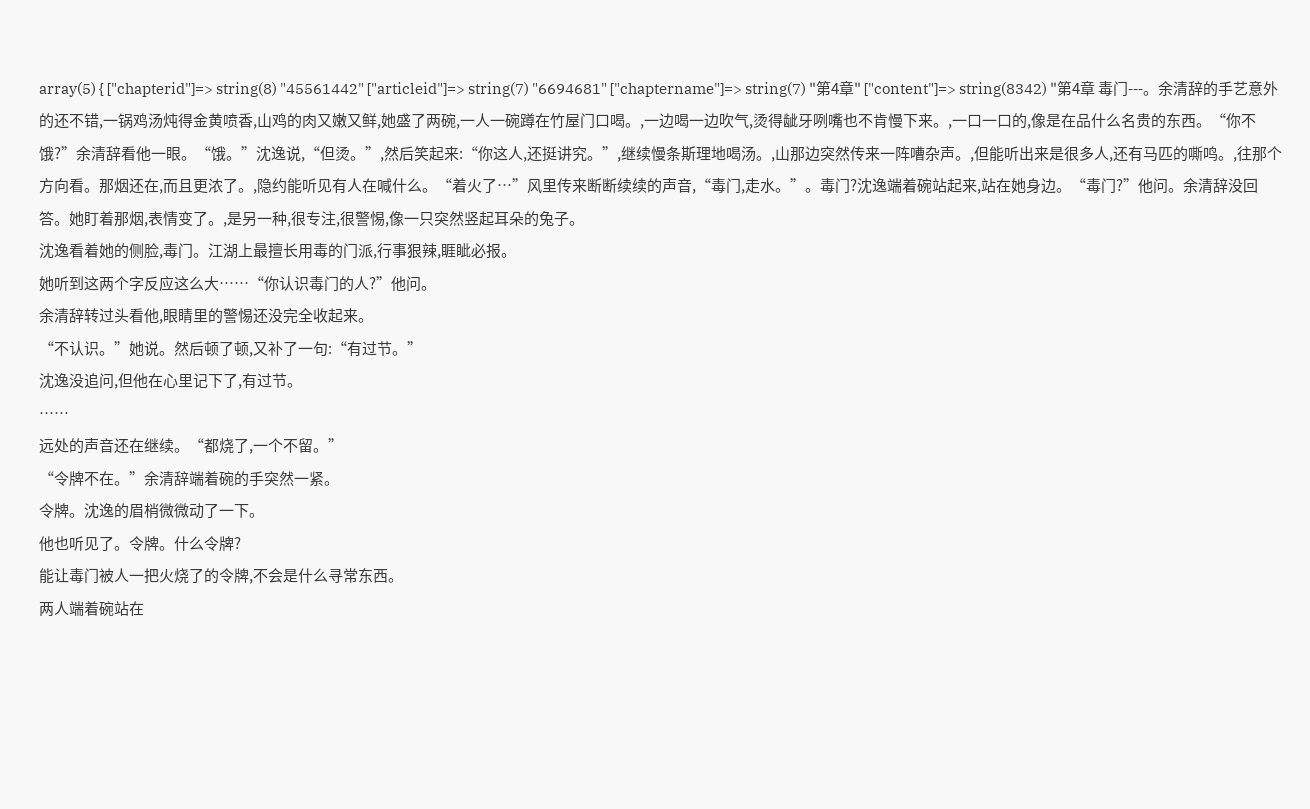array(5) { ["chapterid"]=> string(8) "45561442" ["articleid"]=> string(7) "6694681" ["chaptername"]=> string(7) "第4章" ["content"]=> string(8342) "第4章 毒门---。余清辞的手艺意外的还不错,一锅鸡汤炖得金黄喷香,山鸡的肉又嫩又鲜,她盛了两碗,一人一碗蹲在竹屋门口喝。,一边喝一边吹气,烫得龇牙咧嘴也不肯慢下来。,一口一口的,像是在品什么名贵的东西。“你不饿?”余清辞看他一眼。“饿。”沈逸说,“但烫。”,然后笑起来:“你这人,还挺讲究。”,继续慢条斯理地喝汤。,山那边突然传来一阵嘈杂声。,但能听出来是很多人,还有马匹的嘶鸣。,往那个方向看。那烟还在,而且更浓了。,隐约能听见有人在喊什么。“着火了…”风里传来断断续续的声音,“毒门,走水。”。毒门?沈逸端着碗站起来,站在她身边。“毒门?”他问。余清辞没回答。她盯着那烟,表情变了。,是另一种,很专注,很警惕,像一只突然竖起耳朵的兔子。
沈逸看着她的侧脸,毒门。江湖上最擅长用毒的门派,行事狠辣,睚眦必报。
她听到这两个字反应这么大……“你认识毒门的人?”他问。
余清辞转过头看他,眼睛里的警惕还没完全收起来。
“不认识。”她说。然后顿了顿,又补了一句:“有过节。”
沈逸没追问,但他在心里记下了,有过节。
……
远处的声音还在继续。“都烧了,一个不留。”
“令牌不在。”余清辞端着碗的手突然一紧。
令牌。沈逸的眉梢微微动了一下。
他也听见了。令牌。什么令牌?
能让毒门被人一把火烧了的令牌,不会是什么寻常东西。
两人端着碗站在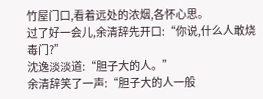竹屋门口,看着远处的浓烟,各怀心思。
过了好一会儿,余清辞先开口:“你说,什么人敢烧毒门?”
沈逸淡淡道:“胆子大的人。”
余清辞笑了一声:“胆子大的人一般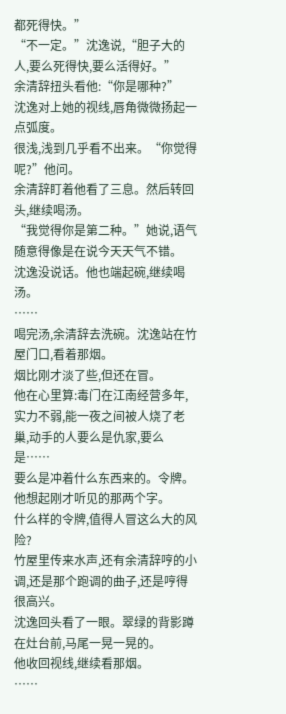都死得快。”
“不一定。”沈逸说,“胆子大的人,要么死得快,要么活得好。”
余清辞扭头看他:“你是哪种?”
沈逸对上她的视线,唇角微微扬起一点弧度。
很浅,浅到几乎看不出来。“你觉得呢?”他问。
余清辞盯着他看了三息。然后转回头,继续喝汤。
“我觉得你是第二种。”她说,语气随意得像是在说今天天气不错。
沈逸没说话。他也端起碗,继续喝汤。
……
喝完汤,余清辞去洗碗。沈逸站在竹屋门口,看着那烟。
烟比刚才淡了些,但还在冒。
他在心里算:毒门在江南经营多年,实力不弱,能一夜之间被人烧了老巢,动手的人要么是仇家,要么是……
要么是冲着什么东西来的。令牌。他想起刚才听见的那两个字。
什么样的令牌,值得人冒这么大的风险?
竹屋里传来水声,还有余清辞哼的小调,还是那个跑调的曲子,还是哼得很高兴。
沈逸回头看了一眼。翠绿的背影蹲在灶台前,马尾一晃一晃的。
他收回视线,继续看那烟。
……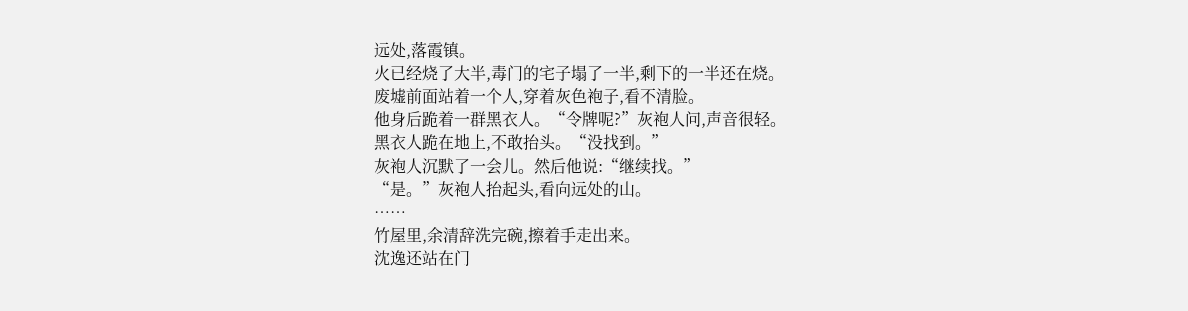远处,落霞镇。
火已经烧了大半,毒门的宅子塌了一半,剩下的一半还在烧。
废墟前面站着一个人,穿着灰色袍子,看不清脸。
他身后跪着一群黑衣人。“令牌呢?”灰袍人问,声音很轻。
黑衣人跪在地上,不敢抬头。“没找到。”
灰袍人沉默了一会儿。然后他说:“继续找。”
“是。”灰袍人抬起头,看向远处的山。
……
竹屋里,余清辞洗完碗,擦着手走出来。
沈逸还站在门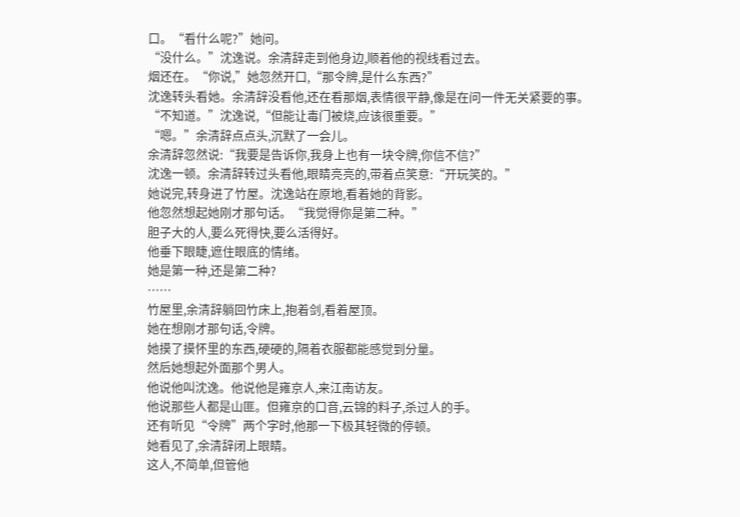口。“看什么呢?”她问。
“没什么。”沈逸说。余清辞走到他身边,顺着他的视线看过去。
烟还在。“你说,”她忽然开口,“那令牌,是什么东西?”
沈逸转头看她。余清辞没看他,还在看那烟,表情很平静,像是在问一件无关紧要的事。
“不知道。”沈逸说,“但能让毒门被烧,应该很重要。”
“嗯。”余清辞点点头,沉默了一会儿。
余清辞忽然说:“我要是告诉你,我身上也有一块令牌,你信不信?”
沈逸一顿。余清辞转过头看他,眼睛亮亮的,带着点笑意:“开玩笑的。”
她说完,转身进了竹屋。沈逸站在原地,看着她的背影。
他忽然想起她刚才那句话。“我觉得你是第二种。”
胆子大的人,要么死得快,要么活得好。
他垂下眼睫,遮住眼底的情绪。
她是第一种,还是第二种?
……
竹屋里,余清辞躺回竹床上,抱着剑,看着屋顶。
她在想刚才那句话,令牌。
她摸了摸怀里的东西,硬硬的,隔着衣服都能感觉到分量。
然后她想起外面那个男人。
他说他叫沈逸。他说他是雍京人,来江南访友。
他说那些人都是山匪。但雍京的口音,云锦的料子,杀过人的手。
还有听见“令牌”两个字时,他那一下极其轻微的停顿。
她看见了,余清辞闭上眼睛。
这人,不简单,但管他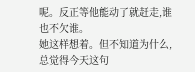呢。反正等他能动了就赶走,谁也不欠谁。
她这样想着。但不知道为什么,总觉得今天这句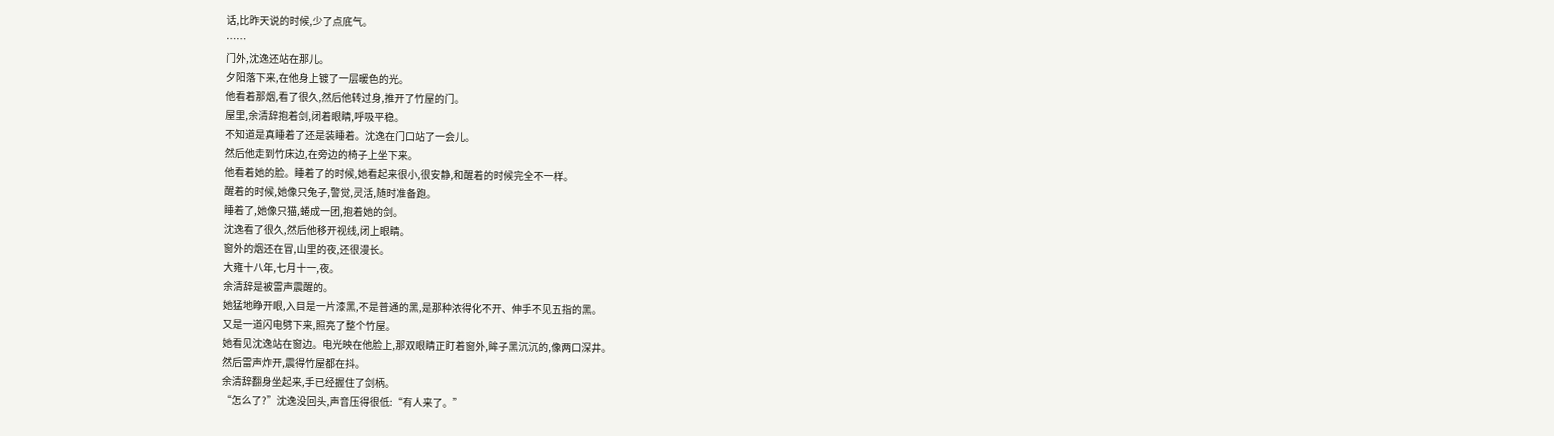话,比昨天说的时候,少了点底气。
……
门外,沈逸还站在那儿。
夕阳落下来,在他身上镀了一层暖色的光。
他看着那烟,看了很久,然后他转过身,推开了竹屋的门。
屋里,余清辞抱着剑,闭着眼睛,呼吸平稳。
不知道是真睡着了还是装睡着。沈逸在门口站了一会儿。
然后他走到竹床边,在旁边的椅子上坐下来。
他看着她的脸。睡着了的时候,她看起来很小,很安静,和醒着的时候完全不一样。
醒着的时候,她像只兔子,警觉,灵活,随时准备跑。
睡着了,她像只猫,蜷成一团,抱着她的剑。
沈逸看了很久,然后他移开视线,闭上眼睛。
窗外的烟还在冒,山里的夜,还很漫长。
大雍十八年,七月十一,夜。
余清辞是被雷声震醒的。
她猛地睁开眼,入目是一片漆黑,不是普通的黑,是那种浓得化不开、伸手不见五指的黑。
又是一道闪电劈下来,照亮了整个竹屋。
她看见沈逸站在窗边。电光映在他脸上,那双眼睛正盯着窗外,眸子黑沉沉的,像两口深井。
然后雷声炸开,震得竹屋都在抖。
余清辞翻身坐起来,手已经握住了剑柄。
“怎么了?”沈逸没回头,声音压得很低:“有人来了。”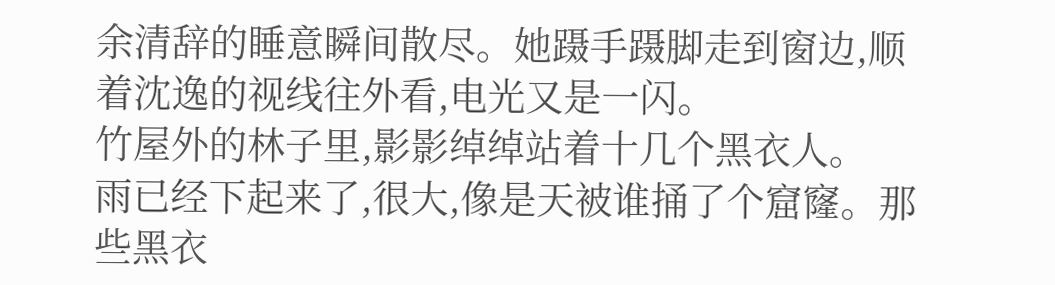余清辞的睡意瞬间散尽。她蹑手蹑脚走到窗边,顺着沈逸的视线往外看,电光又是一闪。
竹屋外的林子里,影影绰绰站着十几个黑衣人。
雨已经下起来了,很大,像是天被谁捅了个窟窿。那些黑衣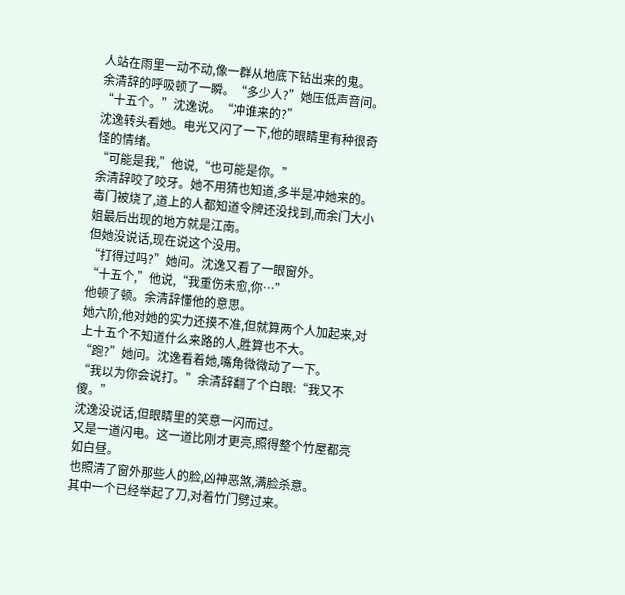人站在雨里一动不动,像一群从地底下钻出来的鬼。
余清辞的呼吸顿了一瞬。“多少人?”她压低声音问。
“十五个。”沈逸说。“冲谁来的?”
沈逸转头看她。电光又闪了一下,他的眼睛里有种很奇怪的情绪。
“可能是我,”他说,“也可能是你。”
余清辞咬了咬牙。她不用猜也知道,多半是冲她来的。
毒门被烧了,道上的人都知道令牌还没找到,而余门大小姐最后出现的地方就是江南。
但她没说话,现在说这个没用。
“打得过吗?”她问。沈逸又看了一眼窗外。
“十五个,”他说,“我重伤未愈,你…”
他顿了顿。余清辞懂他的意思。
她六阶,他对她的实力还摸不准,但就算两个人加起来,对上十五个不知道什么来路的人,胜算也不大。
“跑?”她问。沈逸看着她,嘴角微微动了一下。
“我以为你会说打。”余清辞翻了个白眼:“我又不傻。”
沈逸没说话,但眼睛里的笑意一闪而过。
又是一道闪电。这一道比刚才更亮,照得整个竹屋都亮如白昼。
也照清了窗外那些人的脸,凶神恶煞,满脸杀意。
其中一个已经举起了刀,对着竹门劈过来。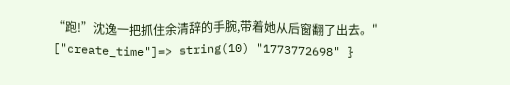“跑!”沈逸一把抓住余清辞的手腕,带着她从后窗翻了出去。" ["create_time"]=> string(10) "1773772698" }